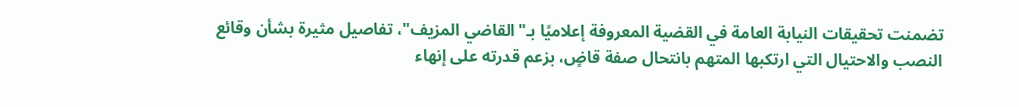تضمنت تحقيقات النيابة العامة في القضية المعروفة إعلاميًا بـ"القاضي المزيف"، تفاصيل مثيرة بشأن وقائع النصب والاحتيال التي ارتكبها المتهم بانتحال صفة قاضٍ، بزعم قدرته على إنهاء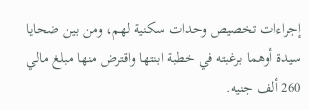إجراءات تخصيص وحدات سكنية لهم، ومن بين ضحايا سيدة أوهما برغبته في خطبة ابنتها واقترض منها مبلغ مالي 260 ألف جنيه.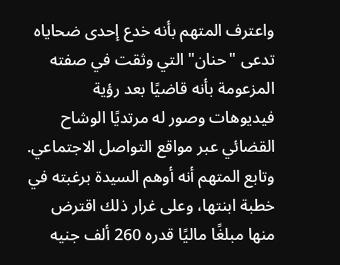واعترف المتهم بأنه خدع إحدى ضحاياه تدعى "حنان" التي وثقت في صفته المزعومة بأنه قاضيًا بعد رؤية فيديوهات وصور له مرتديًا الوشاح القضائي عبر مواقع التواصل الاجتماعي.
وتابع المتهم أنه أوهم السيدة برغبته في خطبة ابنتها، وعلى غرار ذلك اقترض منها مبلغًا ماليًا قدره 260 ألف جنيه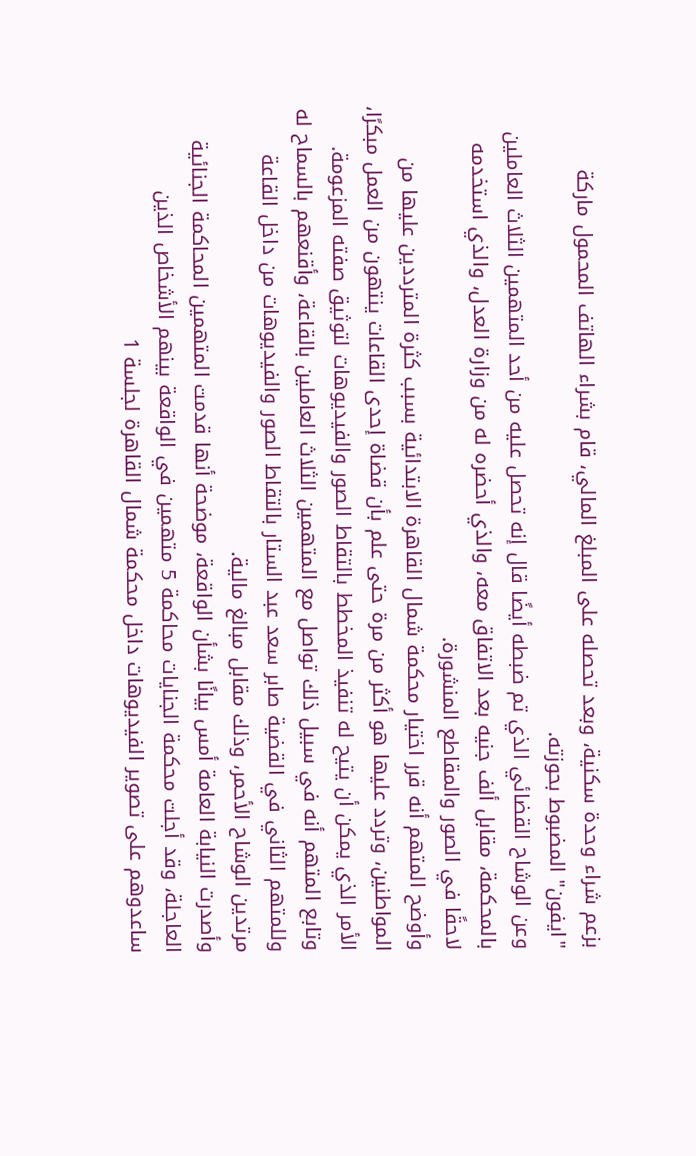بزعم شراء وحدة سكنية، وبعد تحصله على المبلغ المالي، قام بشراء الهاتف المحمول ماركة "ايفون" المضبوط بحوزته.
وعن الوشاح القضائي الذي تم ضبطه أيضًا قال إنه تحصل عليه من أحد المتهمين الثلاث العاملين بالمحكمة، مقابل ألف جنيه بعد الاتفاق معه، والذي أحضره له من وزارة العدل، والذي استخدمه لاحقًا في الصور والمقاطع المنشورة.
وأوضح المتهم أنه قرر اختيار محكمة شمال القاهرة الابتدائية بسبب كثرة المترددين عليها من المواطنين، وتردد عليها هو أكثر من مرة حتى علم بأن قضاة إحدى القاعات ينتهون من العمل مبكرًا، الأمر الذي يمكن أن يتيح له تنفيذ المخطط بالتقاط الصور والفيديوهات لتوثيق صفته المزعومة.
وتابع المتهم أنه في سبيل ذلك تواصل مع المتهمين الثلاث العاملين بالقاعة، وأقنعهم بالسماح له وللمتهم الثاني في القضية صابر سعد عبد الستار بالتقاط الصور والفيديوهات من داخل القاعة مرتدين الوشاح الأحمر، وذلك مقابل مبالغ مالية.
وأصدرت النيابة العامة أمس بيانًا بشأن الواقعة، موضحة أنها قدمت المتهمين المحاكمة الجنائية العاجلة، وقد أجلت محكمة الجنايات محاكمة 5 متهمين في الواقعة بينهم الأشخاص الذين ساعدوهم على تصوير الفيديوهات داخل محكمة شمال القاهرة لجلسة 1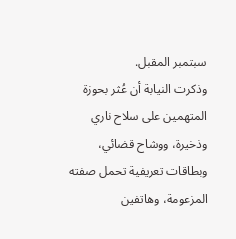سبتمبر المقبل.
وذكرت النيابة أن عُثر بحوزة المتهمين على سلاح ناري وذخيرة، ووشاح قضائي، وبطاقات تعريفية تحمل صفته المزعومة، وهاتفين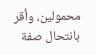محمولين، وأقر بانتحال صفة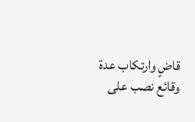قاضٍ وارتكاب عدة وقائع نصب على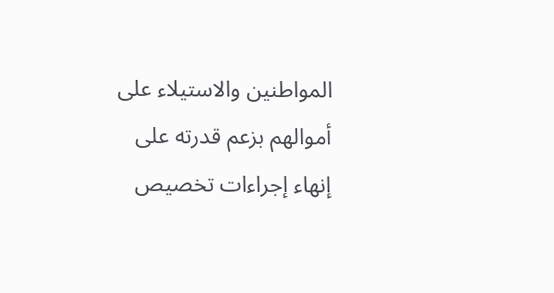المواطنين والاستيلاء على أموالهم بزعم قدرته على إنهاء إجراءات تخصيص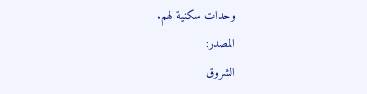وحدات سكنية لهم.
المصدر:
الشروق